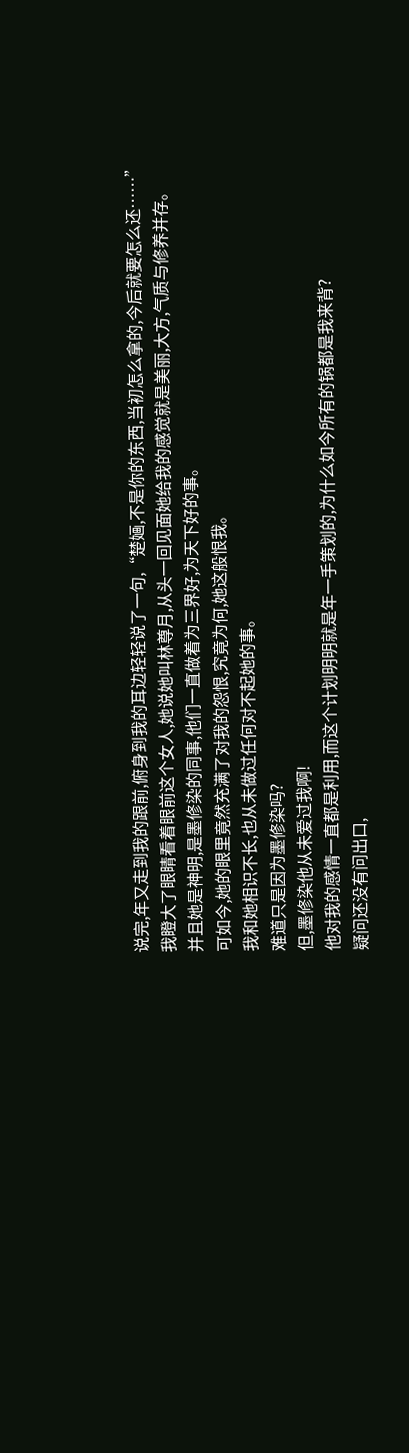说完,年又走到我的跟前,俯身到我的耳边轻轻说了一句,“楚婳,不是你的东西,当初怎么拿的,今后就要怎么还……”
我瞪大了眼睛看着眼前这个女人,她说她叫林尊月,从头一回见面她给我的感觉就是美丽,大方,气质与修养并存。
并且她是神明,是墨修染的同事,他们一直做着为三界好,为天下好的事。
可如今,她的眼里竟然充满了对我的怨恨,究竟为何,她这般恨我。
我和她相识不长,也从未做过任何对不起她的事。
难道只是因为墨修染吗?
但,墨修染他从未爱过我啊!
他对我的感情一直都是利用,而这个计划明明就是年一手策划的,为什么如今所有的锅都是我来背?
疑问还没有问出口,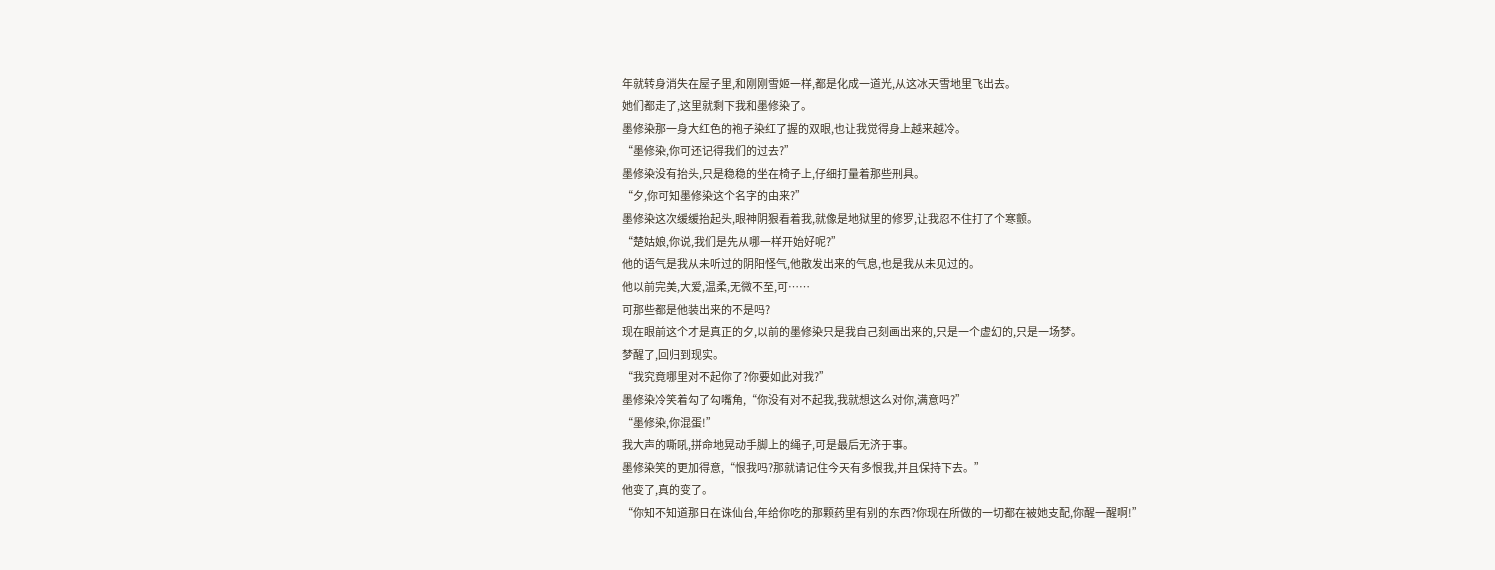年就转身消失在屋子里,和刚刚雪姬一样,都是化成一道光,从这冰天雪地里飞出去。
她们都走了,这里就剩下我和墨修染了。
墨修染那一身大红色的袍子染红了握的双眼,也让我觉得身上越来越冷。
“墨修染,你可还记得我们的过去?”
墨修染没有抬头,只是稳稳的坐在椅子上,仔细打量着那些刑具。
“夕,你可知墨修染这个名字的由来?”
墨修染这次缓缓抬起头,眼神阴狠看着我,就像是地狱里的修罗,让我忍不住打了个寒颤。
“楚姑娘,你说,我们是先从哪一样开始好呢?”
他的语气是我从未听过的阴阳怪气,他散发出来的气息,也是我从未见过的。
他以前完美,大爱,温柔,无微不至,可……
可那些都是他装出来的不是吗?
现在眼前这个才是真正的夕,以前的墨修染只是我自己刻画出来的,只是一个虚幻的,只是一场梦。
梦醒了,回归到现实。
“我究竟哪里对不起你了?你要如此对我?”
墨修染冷笑着勾了勾嘴角,“你没有对不起我,我就想这么对你,满意吗?”
“墨修染,你混蛋!”
我大声的嘶吼,拼命地晃动手脚上的绳子,可是最后无济于事。
墨修染笑的更加得意,“恨我吗?那就请记住今天有多恨我,并且保持下去。”
他变了,真的变了。
“你知不知道那日在诛仙台,年给你吃的那颗药里有别的东西?你现在所做的一切都在被她支配,你醒一醒啊!”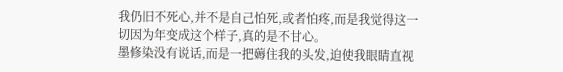我仍旧不死心,并不是自己怕死,或者怕疼,而是我觉得这一切因为年变成这个样子,真的是不甘心。
墨修染没有说话,而是一把薅住我的头发,迫使我眼睛直视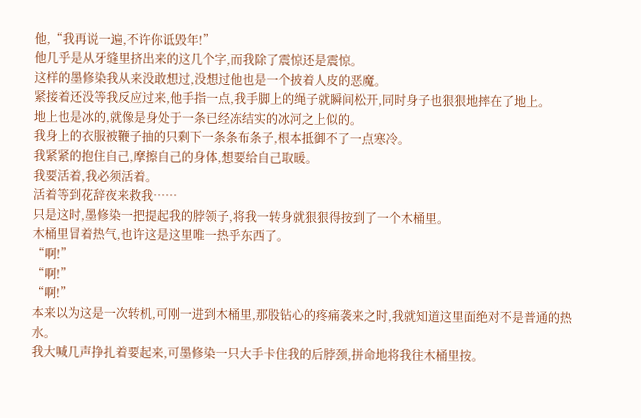他,“我再说一遍,不许你诋毁年!”
他几乎是从牙缝里挤出来的这几个字,而我除了震惊还是震惊。
这样的墨修染我从来没敢想过,没想过他也是一个披着人皮的恶魔。
紧接着还没等我反应过来,他手指一点,我手脚上的绳子就瞬间松开,同时身子也狠狠地摔在了地上。
地上也是冰的,就像是身处于一条已经冻结实的冰河之上似的。
我身上的衣服被鞭子抽的只剩下一条条布条子,根本抵御不了一点寒冷。
我紧紧的抱住自己,摩擦自己的身体,想要给自己取暖。
我要活着,我必须活着。
活着等到花辞夜来救我……
只是这时,墨修染一把提起我的脖领子,将我一转身就狠狠得按到了一个木桶里。
木桶里冒着热气,也许这是这里唯一热乎东西了。
“啊!”
“啊!”
“啊!”
本来以为这是一次转机,可刚一进到木桶里,那股钻心的疼痛袭来之时,我就知道这里面绝对不是普通的热水。
我大喊几声挣扎着要起来,可墨修染一只大手卡住我的后脖颈,拼命地将我往木桶里按。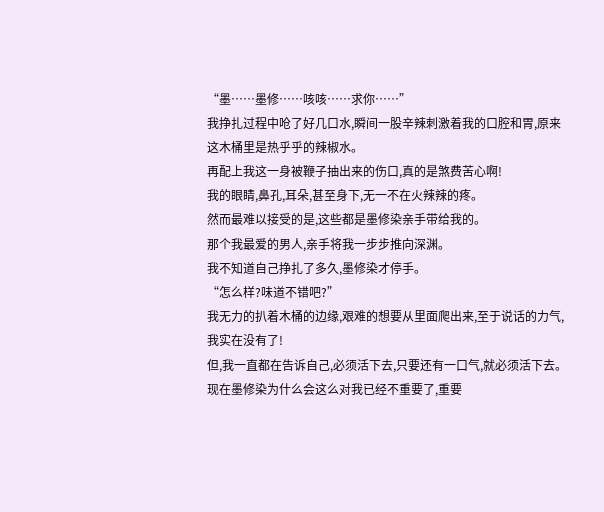“墨……墨修……咳咳……求你……”
我挣扎过程中呛了好几口水,瞬间一股辛辣刺激着我的口腔和胃,原来这木桶里是热乎乎的辣椒水。
再配上我这一身被鞭子抽出来的伤口,真的是煞费苦心啊!
我的眼睛,鼻孔,耳朵,甚至身下,无一不在火辣辣的疼。
然而最难以接受的是,这些都是墨修染亲手带给我的。
那个我最爱的男人,亲手将我一步步推向深渊。
我不知道自己挣扎了多久,墨修染才停手。
“怎么样?味道不错吧?”
我无力的扒着木桶的边缘,艰难的想要从里面爬出来,至于说话的力气,我实在没有了!
但,我一直都在告诉自己,必须活下去,只要还有一口气,就必须活下去。
现在墨修染为什么会这么对我已经不重要了,重要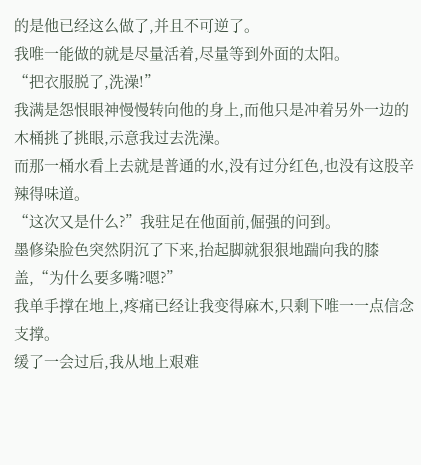的是他已经这么做了,并且不可逆了。
我唯一能做的就是尽量活着,尽量等到外面的太阳。
“把衣服脱了,洗澡!”
我满是怨恨眼神慢慢转向他的身上,而他只是冲着另外一边的木桶挑了挑眼,示意我过去洗澡。
而那一桶水看上去就是普通的水,没有过分红色,也没有这股辛辣得味道。
“这次又是什么?”我驻足在他面前,倔强的问到。
墨修染脸色突然阴沉了下来,抬起脚就狠狠地踹向我的膝盖,“为什么要多嘴?嗯?”
我单手撑在地上,疼痛已经让我变得麻木,只剩下唯一一点信念支撑。
缓了一会过后,我从地上艰难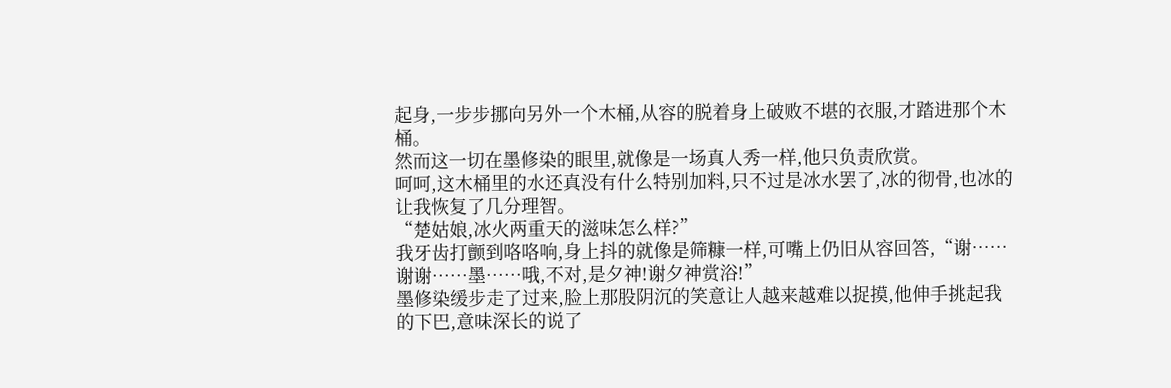起身,一步步挪向另外一个木桶,从容的脱着身上破败不堪的衣服,才踏进那个木桶。
然而这一切在墨修染的眼里,就像是一场真人秀一样,他只负责欣赏。
呵呵,这木桶里的水还真没有什么特别加料,只不过是冰水罢了,冰的彻骨,也冰的让我恢复了几分理智。
“楚姑娘,冰火两重天的滋味怎么样?”
我牙齿打颤到咯咯响,身上抖的就像是筛糠一样,可嘴上仍旧从容回答,“谢……谢谢……墨……哦,不对,是夕神!谢夕神赏浴!”
墨修染缓步走了过来,脸上那股阴沉的笑意让人越来越难以捉摸,他伸手挑起我的下巴,意味深长的说了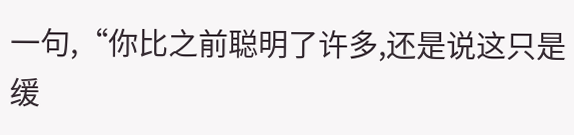一句,“你比之前聪明了许多,还是说这只是缓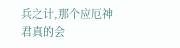兵之计,那个应厄神君真的会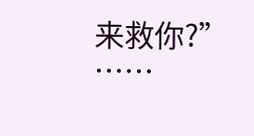来救你?”
……